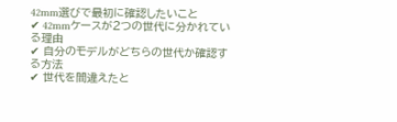42mm選びで最初に確認したいこと
✔ 42mmケースが2つの世代に分かれている理由
✔ 自分のモデルがどちらの世代か確認する方法
✔ 世代を間違えたと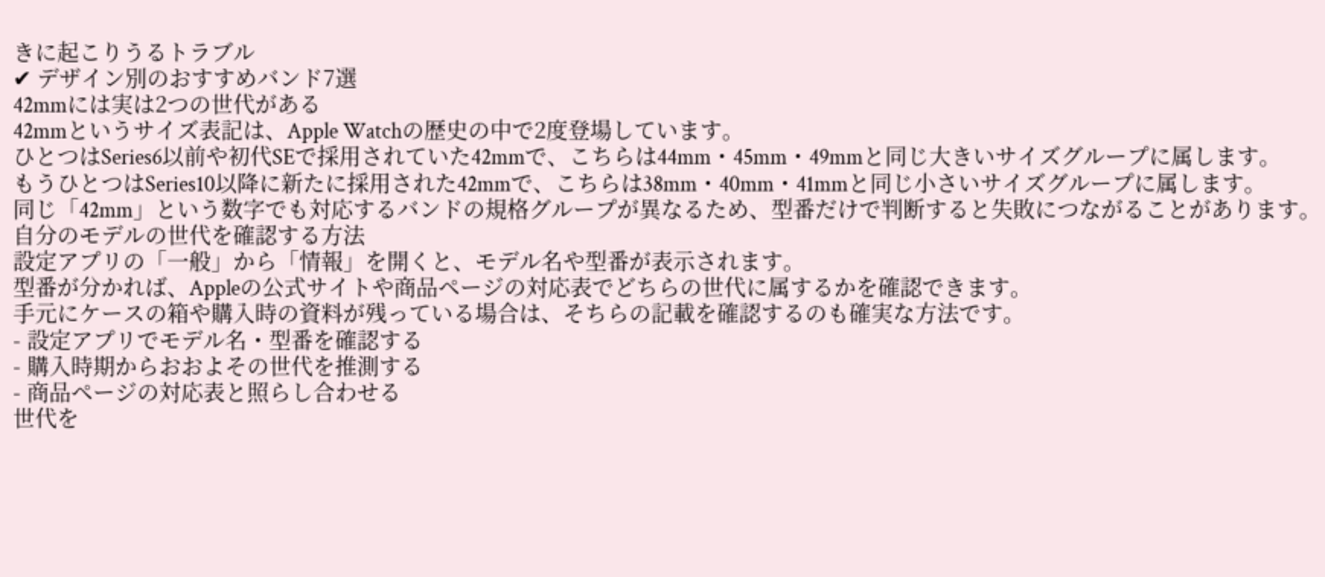きに起こりうるトラブル
✔ デザイン別のおすすめバンド7選
42mmには実は2つの世代がある
42mmというサイズ表記は、Apple Watchの歴史の中で2度登場しています。
ひとつはSeries6以前や初代SEで採用されていた42mmで、こちらは44mm・45mm・49mmと同じ大きいサイズグループに属します。
もうひとつはSeries10以降に新たに採用された42mmで、こちらは38mm・40mm・41mmと同じ小さいサイズグループに属します。
同じ「42mm」という数字でも対応するバンドの規格グループが異なるため、型番だけで判断すると失敗につながることがあります。
自分のモデルの世代を確認する方法
設定アプリの「一般」から「情報」を開くと、モデル名や型番が表示されます。
型番が分かれば、Appleの公式サイトや商品ページの対応表でどちらの世代に属するかを確認できます。
手元にケースの箱や購入時の資料が残っている場合は、そちらの記載を確認するのも確実な方法です。
- 設定アプリでモデル名・型番を確認する
- 購入時期からおおよその世代を推測する
- 商品ページの対応表と照らし合わせる
世代を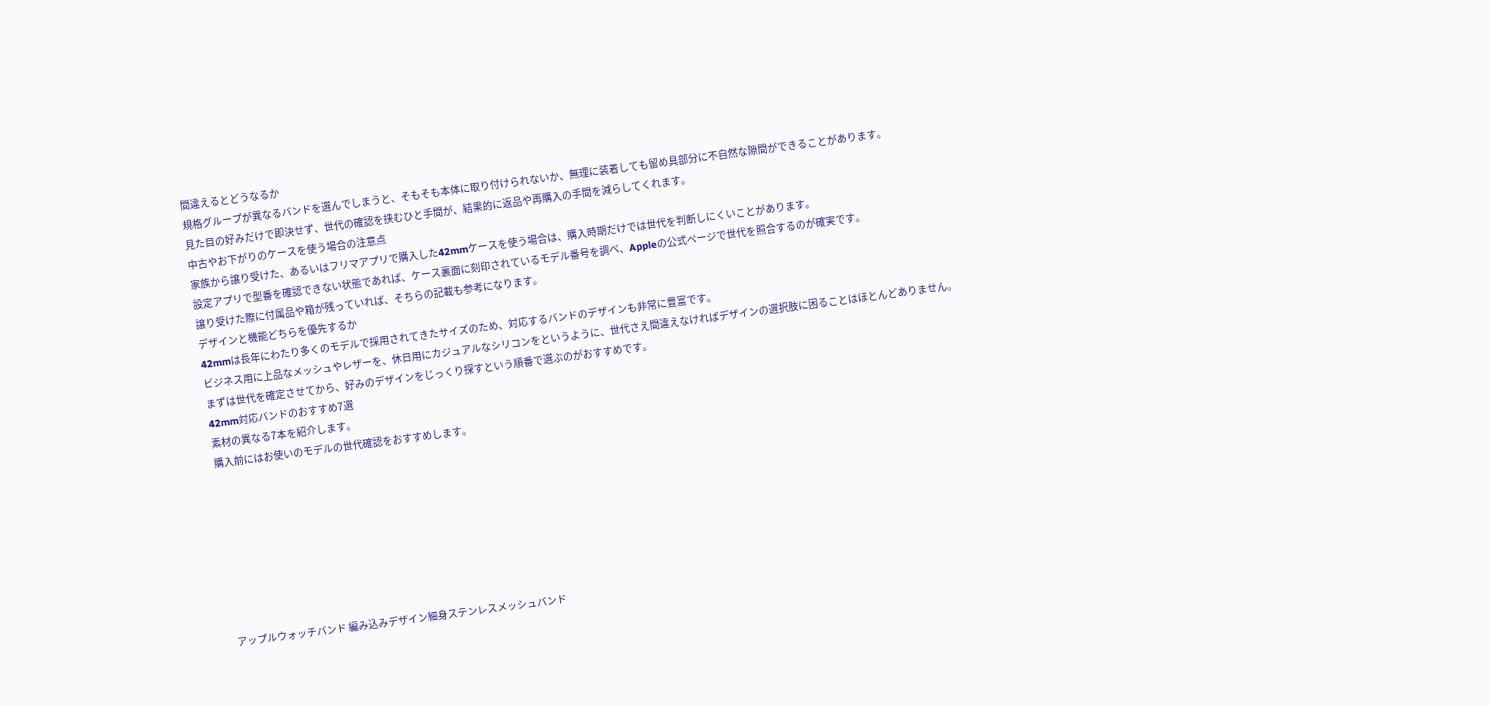間違えるとどうなるか
規格グループが異なるバンドを選んでしまうと、そもそも本体に取り付けられないか、無理に装着しても留め具部分に不自然な隙間ができることがあります。
見た目の好みだけで即決せず、世代の確認を挟むひと手間が、結果的に返品や再購入の手間を減らしてくれます。
中古やお下がりのケースを使う場合の注意点
家族から譲り受けた、あるいはフリマアプリで購入した42mmケースを使う場合は、購入時期だけでは世代を判断しにくいことがあります。
設定アプリで型番を確認できない状態であれば、ケース裏面に刻印されているモデル番号を調べ、Appleの公式ページで世代を照合するのが確実です。
譲り受けた際に付属品や箱が残っていれば、そちらの記載も参考になります。
デザインと機能どちらを優先するか
42mmは長年にわたり多くのモデルで採用されてきたサイズのため、対応するバンドのデザインも非常に豊富です。
ビジネス用に上品なメッシュやレザーを、休日用にカジュアルなシリコンをというように、世代さえ間違えなければデザインの選択肢に困ることはほとんどありません。
まずは世代を確定させてから、好みのデザインをじっくり探すという順番で選ぶのがおすすめです。
42mm対応バンドのおすすめ7選
素材の異なる7本を紹介します。
購入前にはお使いのモデルの世代確認をおすすめします。








アップルウォッチバンド 編み込みデザイン細身ステンレスメッシュバンド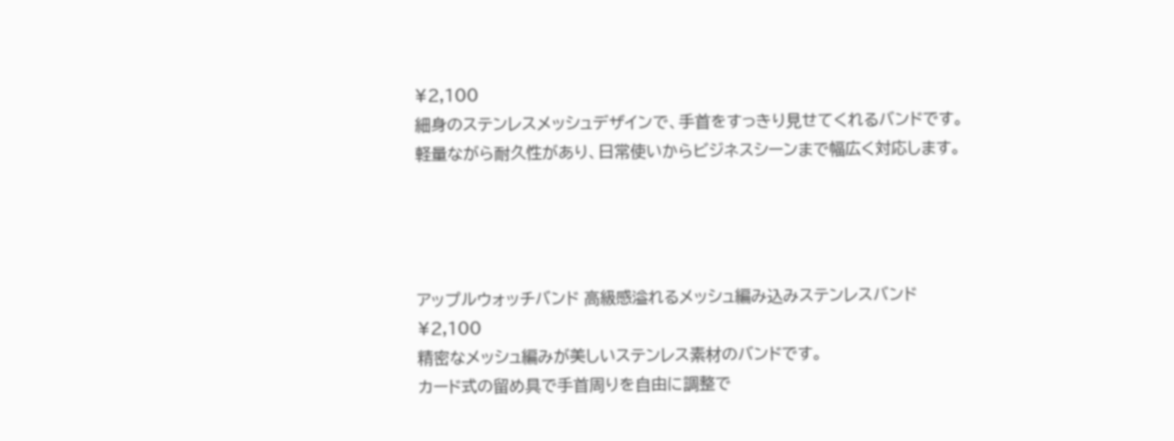¥2,100
細身のステンレスメッシュデザインで、手首をすっきり見せてくれるバンドです。
軽量ながら耐久性があり、日常使いからビジネスシーンまで幅広く対応します。




アップルウォッチバンド 高級感溢れるメッシュ編み込みステンレスバンド
¥2,100
精密なメッシュ編みが美しいステンレス素材のバンドです。
カード式の留め具で手首周りを自由に調整で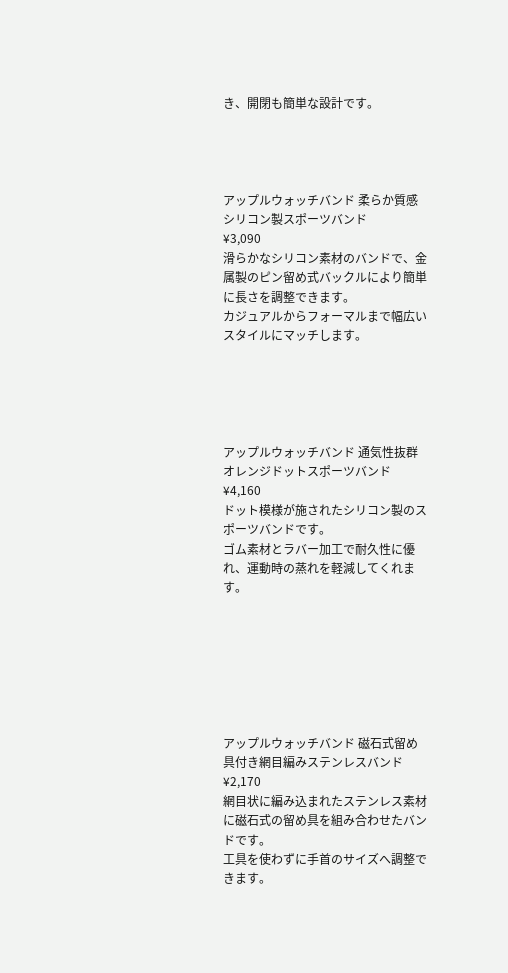き、開閉も簡単な設計です。




アップルウォッチバンド 柔らか質感シリコン製スポーツバンド
¥3,090
滑らかなシリコン素材のバンドで、金属製のピン留め式バックルにより簡単に長さを調整できます。
カジュアルからフォーマルまで幅広いスタイルにマッチします。





アップルウォッチバンド 通気性抜群オレンジドットスポーツバンド
¥4,160
ドット模様が施されたシリコン製のスポーツバンドです。
ゴム素材とラバー加工で耐久性に優れ、運動時の蒸れを軽減してくれます。







アップルウォッチバンド 磁石式留め具付き網目編みステンレスバンド
¥2,170
網目状に編み込まれたステンレス素材に磁石式の留め具を組み合わせたバンドです。
工具を使わずに手首のサイズへ調整できます。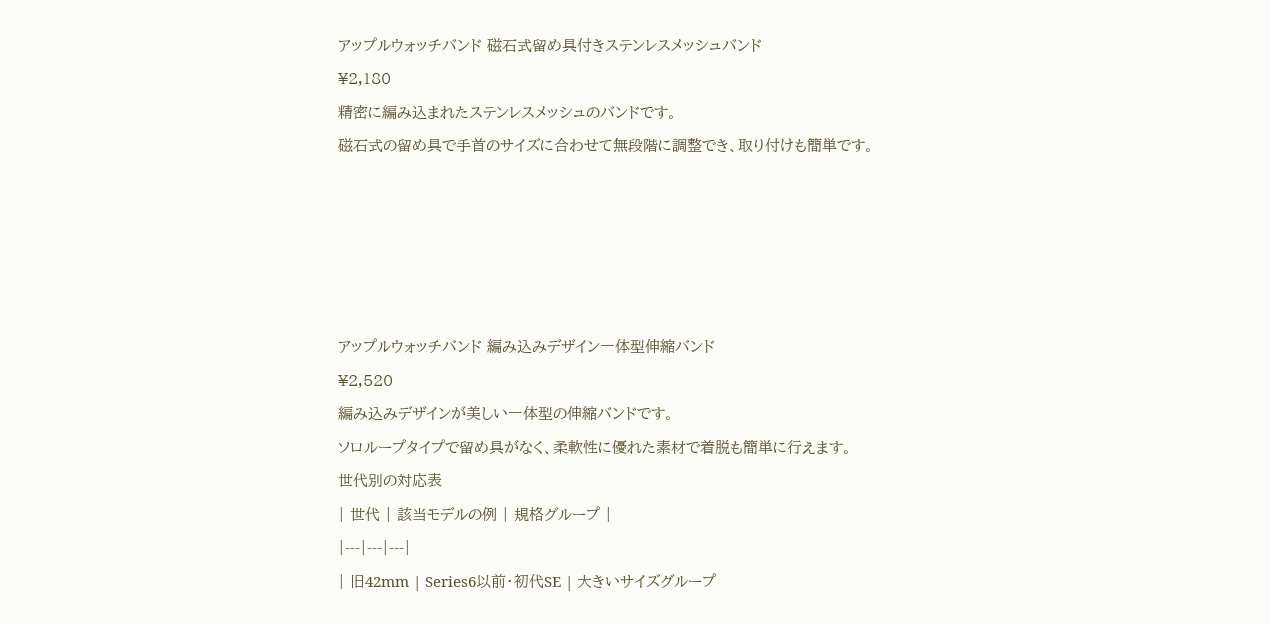アップルウォッチバンド 磁石式留め具付きステンレスメッシュバンド
¥2,180
精密に編み込まれたステンレスメッシュのバンドです。
磁石式の留め具で手首のサイズに合わせて無段階に調整でき、取り付けも簡単です。





アップルウォッチバンド 編み込みデザイン一体型伸縮バンド
¥2,520
編み込みデザインが美しい一体型の伸縮バンドです。
ソロループタイプで留め具がなく、柔軟性に優れた素材で着脱も簡単に行えます。
世代別の対応表
| 世代 | 該当モデルの例 | 規格グループ |
|---|---|---|
| 旧42mm | Series6以前・初代SE | 大きいサイズグループ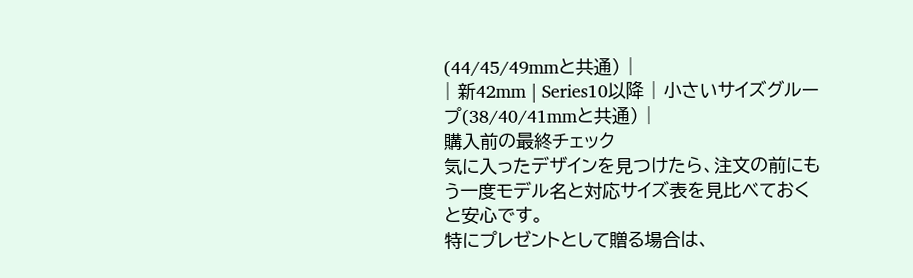(44/45/49mmと共通) |
| 新42mm | Series10以降 | 小さいサイズグループ(38/40/41mmと共通) |
購入前の最終チェック
気に入ったデザインを見つけたら、注文の前にもう一度モデル名と対応サイズ表を見比べておくと安心です。
特にプレゼントとして贈る場合は、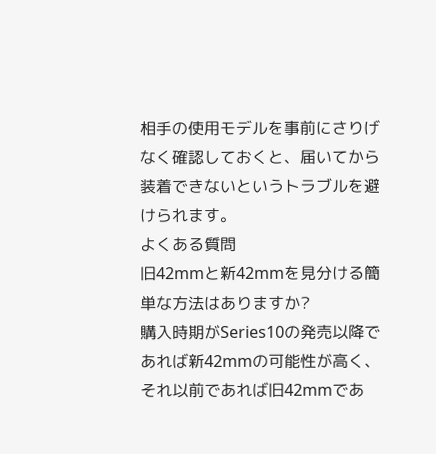相手の使用モデルを事前にさりげなく確認しておくと、届いてから装着できないというトラブルを避けられます。
よくある質問
旧42mmと新42mmを見分ける簡単な方法はありますか?
購入時期がSeries10の発売以降であれば新42mmの可能性が高く、それ以前であれば旧42mmであ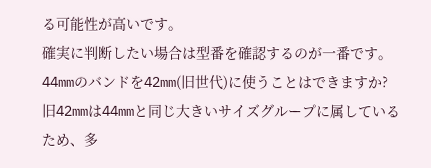る可能性が高いです。
確実に判断したい場合は型番を確認するのが一番です。
44mmのバンドを42mm(旧世代)に使うことはできますか?
旧42mmは44mmと同じ大きいサイズグループに属しているため、多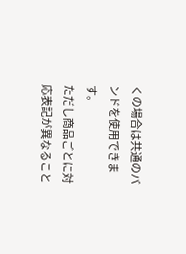くの場合は共通のバンドを使用できます。
ただし商品ごとに対応表記が異なること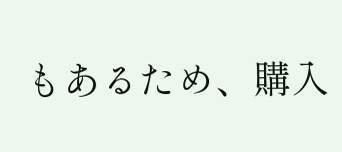もあるため、購入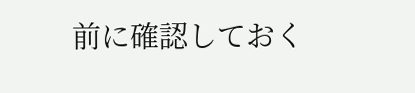前に確認しておく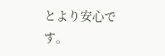とより安心です。